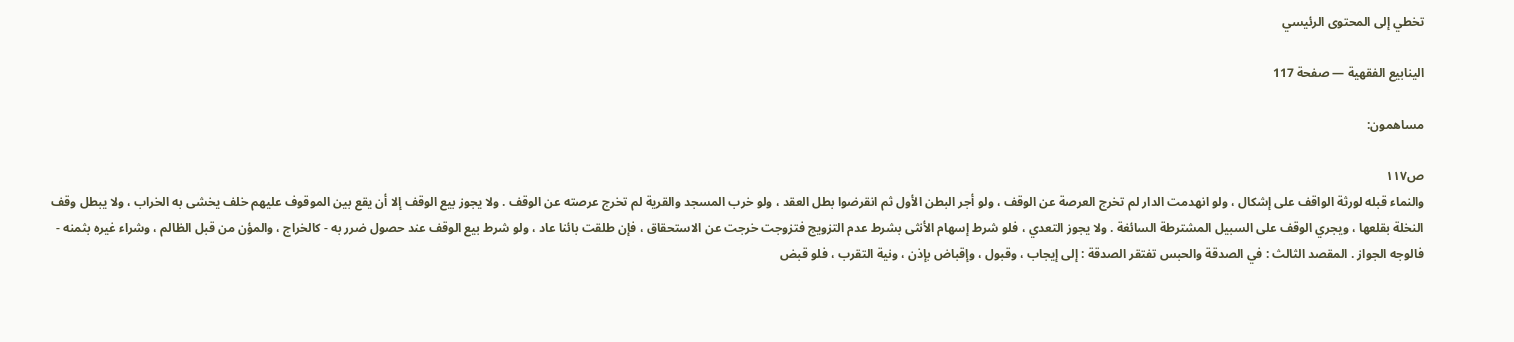تخطي إلى المحتوى الرئيسي

الينابيع الفقهية — صفحة 117

مساهمون:

ص١١٧
والنماء قبله لورثة الواقف على إشكال ، ولو انهدمت الدار لم تخرج العرصة عن الوقف ، ولو أجر البطن الأول ثم انقرضوا بطل العقد ، ولو خرب المسجد والقرية لم تخرج عرصته عن الوقف . ولا يجوز بيع الوقف إلا أن يقع بين الموقوف عليهم خلف يخشى به الخراب ، ولا يبطل وقف النخلة بقلعها ، ويجري الوقف على السبيل المشترطة السائغة . ولا يجوز التعدي ، فلو شرط إسهام الأنثى بشرط عدم التزويج فتزوجت خرجت عن الاستحقاق ، فإن طلقت بائنا عاد ، ولو شرط بيع الوقف عند حصول ضرر به - كالخراج ، والمؤن من قبل الظالم ، وشراء غيره بثمنه - فالوجه الجواز . المقصد الثالث : في الصدقة والحبس تفتقر الصدقة : إلى إيجاب ، وقبول ، وإقباض بإذن ، ونية التقرب ، فلو قبض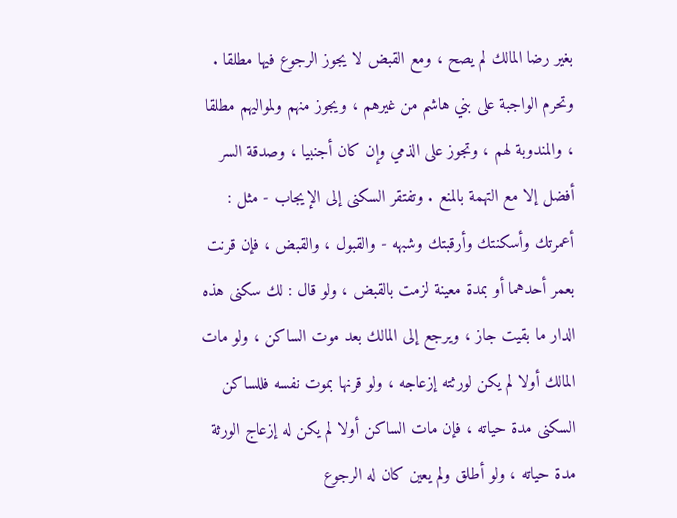بغير رضا المالك لم يصح ، ومع القبض لا يجوز الرجوع فيها مطلقا . وتحرم الواجبة على بني هاشم من غيرهم ، ويجوز منهم ولمواليهم مطلقا ، والمندوبة لهم ، وتجوز على الذمي وإن كان أجنبيا ، وصدقة السر أفضل إلا مع التهمة بالمنع . وتفتقر السكنى إلى الإيجاب - مثل : أعمرتك وأسكنتك وأرقبتك وشبهه - والقبول ، والقبض ، فإن قرنت بعمر أحدهما أو بمدة معينة لزمت بالقبض ، ولو قال : لك سكنى هذه الدار ما بقيت جاز ، ويرجع إلى المالك بعد موت الساكن ، ولو مات المالك أولا لم يكن لورثته إزعاجه ، ولو قرنها بموت نفسه فللساكن السكنى مدة حياته ، فإن مات الساكن أولا لم يكن له إزعاج الورثة مدة حياته ، ولو أطلق ولم يعين كان له الرجوع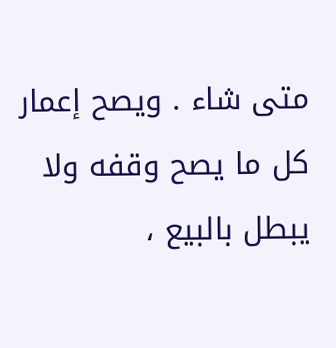متى شاء . ويصح إعمار كل ما يصح وقفه ولا يبطل بالبيع ،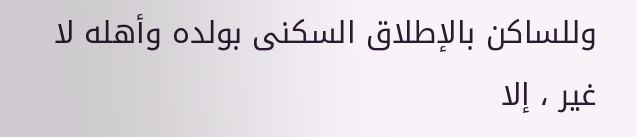وللساكن بالإطلاق السكنى بولده وأهله لا غير ، إلا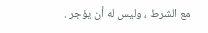مع الشرط ، وليس له أن يؤجر .